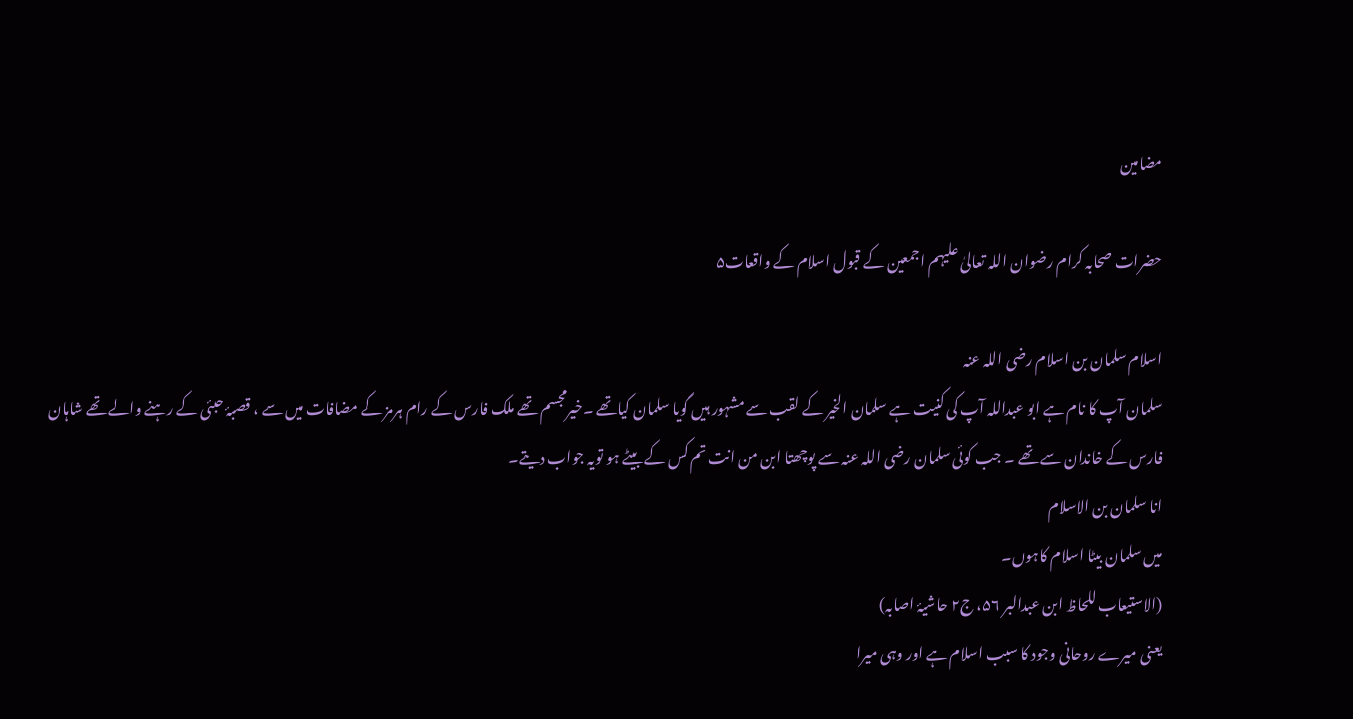مضامین

حضرات صحابہ کرام رضوان اللہ تعالیٰ علیہم اجمعین کے قبول اسلام کے واقعات۵

اسلام سلمان بن اسلام رضی اللہ عنہ
سلمان آپ کا نام ہے ابو عبداللہ آپ کی کنیت ہے سلمان الخیر کے لقب سے مشہور ہیں گویا سلمان کیاتھے ۔خیرمجسم تھے ملک فارس کے رام ہرمز کے مضافات میں سے ، قصبۂ حبئی کے رہنے والے تھے شاہان فارس کے خاندان سے تھے ۔ جب کوئی سلمان رضی اللہ عنہ سے پوچھتا ابن من انت تم کس کے بیٹے ہو تویہ جواب دیتے۔
انا سلمان بن الاسلام
میں سلمان بیٹا اسلام کاہوں۔
(الاستیعاب للحاظ ابن عبدالبر ۵۶، ج۲ حاشیۂ اصابہ)
یعنی میرے روحانی وجود کا سبب اسلام ہے اور وہی میرا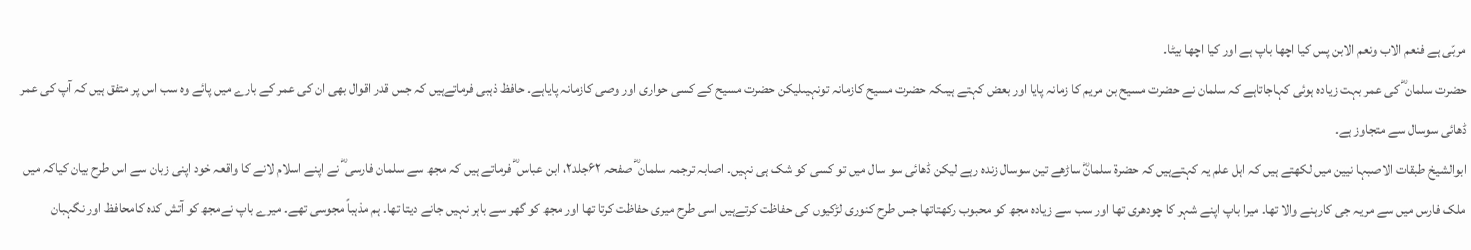مربّی ہے فنعم الاب ونعم الابن پس کیا اچھا باپ ہے اور کیا اچھا بیٹا۔
حضرت سلمان ؓ کی عمر بہت زیادہ ہوئی کہاجاتاہے کہ سلمان نے حضرت مسیح بن مریم کا زمانہ پایا اور بعض کہتے ہیںکہ حضرت مسیح کازمانہ تونہیںلیکن حضرت مسیح کے کسی حواری اور وصی کازمانہ پایاہے۔ حافظ ذہبی فرماتےہیں کہ جس قدر اقوال بھی ان کی عمر کے بارے میں پائے وہ سب اس پر متفق ہیں کہ آپ کی عمر ڈھائی سوسال سے متجاوز ہے۔
ابوالشیخ طبقات الاصبہا نیین میں لکھتے ہیں کہ اہل علم یہ کہتےہیں کہ حضرۃ سلمانؓ ساڑھے تین سوسال زندہ رہے لیکن ڈھائی سو سال میں تو کسی کو شک ہی نہیں۔ اصابہ ترجمہ سلمان ؓ صفحہ ۶۲جلد۲، ابن عباس ؓ فرماتے ہیں کہ مجھ سے سلمان فارسی ؓ نے اپنے اسلام لانے کا واقعہ خود اپنی زبان سے اس طرح بیان کیاکہ میں ملک فارس میں سے مریہ جی کارہنے والا تھا۔ میرا باپ اپنے شہر کا چودھری تھا اور سب سے زیادہ مجھ کو محبوب رکھتاتھا جس طرح کنوری لڑکیوں کی حفاظت کرتےہیں اسی طرح میری حفاظت کرتا تھا اور مجھ کو گھر سے باہر نہیں جانے دیتا تھا۔ ہم مذہباً مجوسی تھے۔ میرے باپ نےمجھ کو آتش کدہ کامحافظ اور نگہبان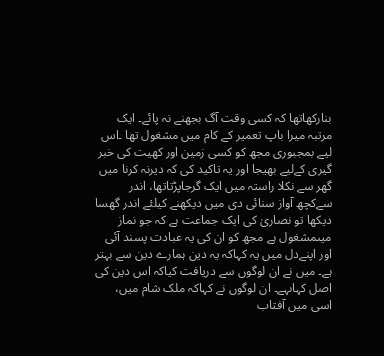بنارکھاتھا کہ کسی وقت آگ بجھنے نہ پائے۔ ایک مرتبہ میرا باپ تعمیر کے کام میں مشغول تھا ۔اس لیے بمجبوری مجھ کو کسی زمین اور کھیت کی خبر گیری کےلیے بھیجا اور یہ تاکید کی کہ دیرنہ کرنا میں گھر سے نکلا راستہ میں ایک گرجاپڑتاتھا، اندر سےکچھ آواز سنائی دی میں دیکھنے کیلئے اندر گھسا دیکھا تو نصاریٰ کی ایک جماعت ہے کہ جو نماز میںمشغول ہے مجھ کو ان کی یہ عبادت پسند آئی اور اپنےدل میں یہ کہاکہ یہ دین ہمارے دین سے بہتر ہے۔ میں نے ان لوگوں سے دریافت کیاکہ اس دین کی اصل کہاںہے۔ ان لوگوں نے کہاکہ ملک شام میں، اسی میں آفتاب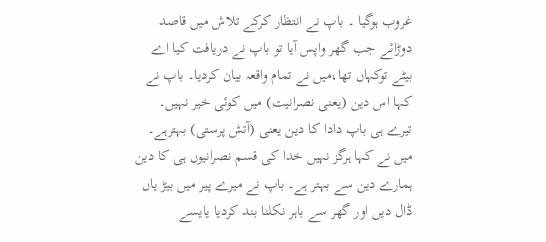غروب ہوگیا ۔ باپ نے انتظار کرکے تلاش میں قاصد دوڑائے جب گھر واپس آیا تو باپ نے دریافت کیا اے بیٹے توکہاں تھا،میں نے تمام واقعہ بیان کردیا۔ باپ نے کہا اس دین (یعنی نصرانیت) میں کوئی خیر نہیں۔ تیرے ہی باپ دادا کا دین یعنی (آتش پرستی) بہترہے۔
میں نے کہا ہرگز نہیں خدا کی قسم نصرانیوں ہی کا دین ہمارے دین سے بہتر ہے۔ باپ نے میرے پیر میں بیڑ یاں ڈال دیں اور گھر سے باہر نکلنا بند کردیا یایسے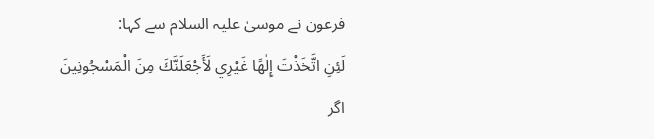فرعون نے موسیٰ علیہ السلام سے کہا:
لَئِنِ اتَّخَذْتَ إِلٰهًا غَيْرِي لَأَجْعَلَنَّكَ مِنَ الْمَسْجُونِينَ
اگر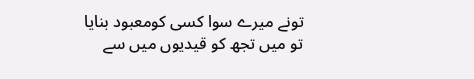تونے میرے سوا کسی کومعبود بنایا تو میں تجھ کو قیدیوں میں سے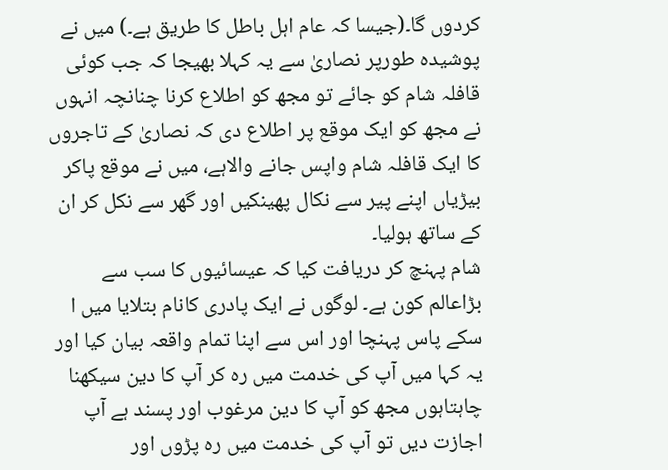کردوں گا۔(جیسا کہ عام اہل باطل کا طریق ہے۔) میں نے پوشیدہ طورپر نصاریٰ سے یہ کہلا بھیجا کہ جب کوئی قافلہ شام کو جائے تو مجھ کو اطلاع کرنا چنانچہ انہوں نے مجھ کو ایک موقع پر اطلاع دی کہ نصاریٰ کے تاجروں کا ایک قافلہ شام واپس جانے والاہے، میں نے موقع پاکر بیڑیاں اپنے پیر سے نکال پھینکیں اور گھر سے نکل کر ان کے ساتھ ہولیا۔
شام پہنچ کر دریافت کیا کہ عیسائیوں کا سب سے بڑاعالم کون ہے۔ لوگوں نے ایک پادری کانام بتلایا میں ا سکے پاس پہنچا اور اس سے اپنا تمام واقعہ بیان کیا اور یہ کہا میں آپ کی خدمت میں رہ کر آپ کا دین سیکھنا چاہتاہوں مجھ کو آپ کا دین مرغوب اور پسند ہے آپ اجازت دیں تو آپ کی خدمت میں رہ پڑوں اور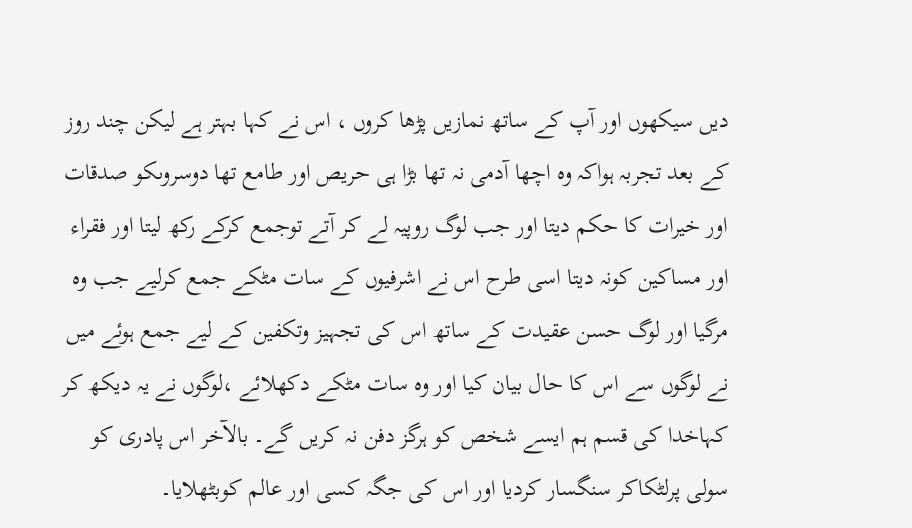دیں سیکھوں اور آپ کے ساتھ نمازیں پڑھا کروں ، اس نے کہا بہتر ہے لیکن چند روز کے بعد تجربہ ہواکہ وہ اچھا آدمی نہ تھا بڑا ہی حریص اور طامع تھا دوسروںکو صدقات اور خیرات کا حکم دیتا اور جب لوگ روپیہ لے کر آتے توجمع کرکے رکھ لیتا اور فقراء اور مساکین کونہ دیتا اسی طرح اس نے اشرفیوں کے سات مٹکے جمع کرلیے جب وہ مرگیا اور لوگ حسن عقیدت کے ساتھ اس کی تجہیز وتکفین کے لیے جمع ہوئے میں نے لوگوں سے اس کا حال بیان کیا اور وہ سات مٹکے دکھلائے ،لوگوں نے یہ دیکھ کر کہاخدا کی قسم ہم ایسے شخص کو ہرگز دفن نہ کریں گے۔ بالآخر اس پادری کو سولی پرلٹکاکر سنگسار کردیا اور اس کی جگہ کسی اور عالم کوبٹھلایا۔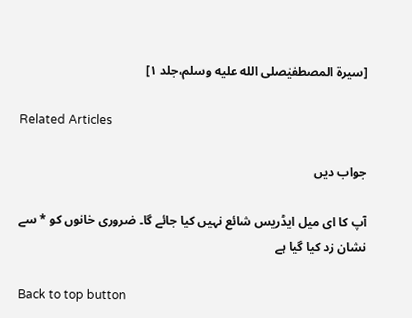[سیرۃ المصطفیٰصلى الله عليه وسلم،جلد ۱]

Related Articles

جواب دیں

آپ کا ای میل ایڈریس شائع نہیں کیا جائے گا۔ ضروری خانوں کو * سے نشان زد کیا گیا ہے

Back to top button